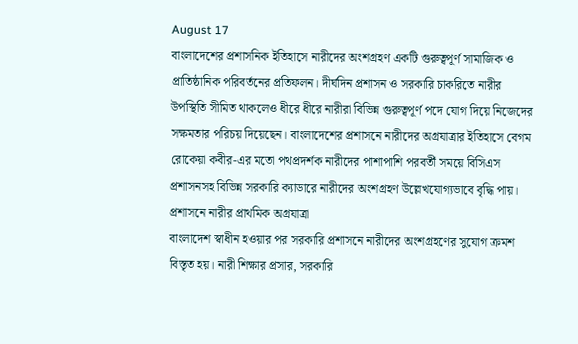August 17
বাংলাদেশের প্রশাসনিক ইতিহাসে নারীদের অংশগ্রহণ একটি গুরুত্বপূর্ণ সামাজিক ও প্রাতিষ্ঠানিক পরিবর্তনের প্রতিফলন। দীর্ঘদিন প্রশাসন ও সরকারি চাকরিতে নারীর উপস্থিতি সীমিত থাকলেও ধীরে ধীরে নারীরা বিভিন্ন গুরুত্বপূর্ণ পদে যোগ দিয়ে নিজেদের সক্ষমতার পরিচয় দিয়েছেন। বাংলাদেশের প্রশাসনে নারীদের অগ্রযাত্রার ইতিহাসে বেগম রোকেয়া কবীর-এর মতো পথপ্রদর্শক নারীদের পাশাপাশি পরবর্তী সময়ে বিসিএস প্রশাসনসহ বিভিন্ন সরকারি ক্যাডারে নারীদের অংশগ্রহণ উল্লেখযোগ্যভাবে বৃদ্ধি পায়।
প্রশাসনে নারীর প্রাথমিক অগ্রযাত্রা
বাংলাদেশ স্বাধীন হওয়ার পর সরকারি প্রশাসনে নারীদের অংশগ্রহণের সুযোগ ক্রমশ বিস্তৃত হয়। নারী শিক্ষার প্রসার, সরকারি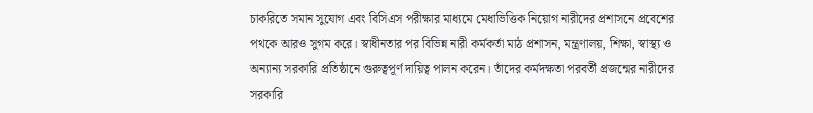চাকরিতে সমান সুযোগ এবং বিসিএস পরীক্ষার মাধ্যমে মেধাভিত্তিক নিয়োগ নারীদের প্রশাসনে প্রবেশের পথকে আরও সুগম করে। স্বাধীনতার পর বিভিন্ন নারী কর্মকর্তা মাঠ প্রশাসন, মন্ত্রণালয়, শিক্ষা, স্বাস্থ্য ও অন্যান্য সরকারি প্রতিষ্ঠানে গুরুত্বপূর্ণ দায়িত্ব পালন করেন। তাঁদের কর্মদক্ষতা পরবর্তী প্রজন্মের নারীদের সরকারি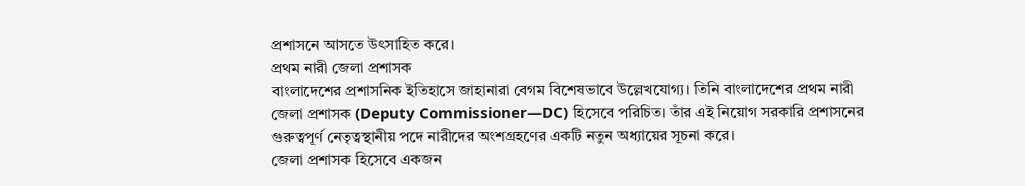প্রশাসনে আসতে উৎসাহিত করে।
প্রথম নারী জেলা প্রশাসক
বাংলাদেশের প্রশাসনিক ইতিহাসে জাহানারা বেগম বিশেষভাবে উল্লেখযোগ্য। তিনি বাংলাদেশের প্রথম নারী জেলা প্রশাসক (Deputy Commissioner—DC) হিসেবে পরিচিত। তাঁর এই নিয়োগ সরকারি প্রশাসনের গুরুত্বপূর্ণ নেতৃত্বস্থানীয় পদে নারীদের অংশগ্রহণের একটি নতুন অধ্যায়ের সূচনা করে।
জেলা প্রশাসক হিসেবে একজন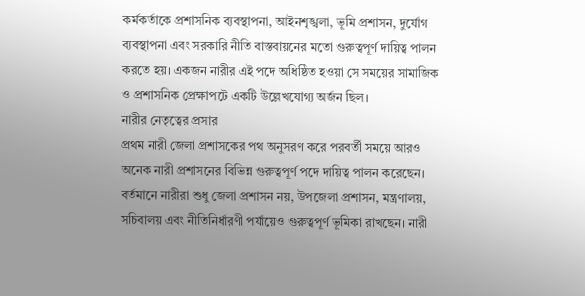কর্মকর্তাকে প্রশাসনিক ব্যবস্থাপনা, আইনশৃঙ্খলা, ভূমি প্রশাসন, দুর্যোগ ব্যবস্থাপনা এবং সরকারি নীতি বাস্তবায়নের মতো গুরুত্বপূর্ণ দায়িত্ব পালন করতে হয়। একজন নারীর এই পদে অধিষ্ঠিত হওয়া সে সময়ের সামাজিক ও প্রশাসনিক প্রেক্ষাপটে একটি উল্লেখযোগ্য অর্জন ছিল।
নারীর নেতৃত্বের প্রসার
প্রথম নারী জেলা প্রশাসকের পথ অনুসরণ করে পরবর্তী সময়ে আরও অনেক নারী প্রশাসনের বিভিন্ন গুরুত্বপূর্ণ পদে দায়িত্ব পালন করেছেন। বর্তমানে নারীরা শুধু জেলা প্রশাসন নয়, উপজেলা প্রশাসন, মন্ত্রণালয়, সচিবালয় এবং নীতিনির্ধারণী পর্যায়েও গুরুত্বপূর্ণ ভূমিকা রাখছেন। নারী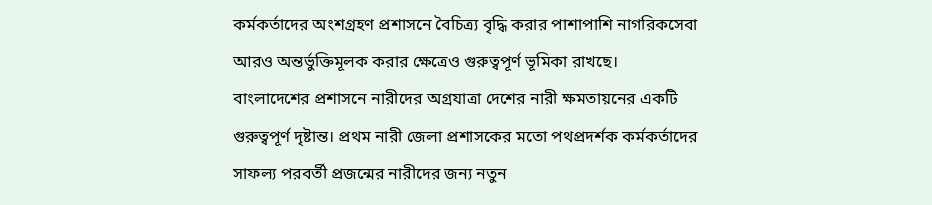কর্মকর্তাদের অংশগ্রহণ প্রশাসনে বৈচিত্র্য বৃদ্ধি করার পাশাপাশি নাগরিকসেবা আরও অন্তর্ভুক্তিমূলক করার ক্ষেত্রেও গুরুত্বপূর্ণ ভূমিকা রাখছে।
বাংলাদেশের প্রশাসনে নারীদের অগ্রযাত্রা দেশের নারী ক্ষমতায়নের একটি গুরুত্বপূর্ণ দৃষ্টান্ত। প্রথম নারী জেলা প্রশাসকের মতো পথপ্রদর্শক কর্মকর্তাদের সাফল্য পরবর্তী প্রজন্মের নারীদের জন্য নতুন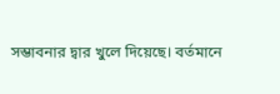সম্ভাবনার দ্বার খুলে দিয়েছে। বর্তমানে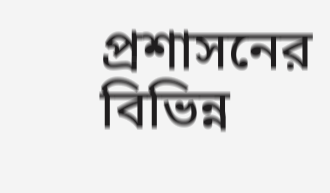প্রশাসনের বিভিন্ন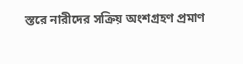স্তরে নারীদের সক্রিয় অংশগ্রহণ প্রমাণ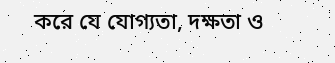করে যে যোগ্যতা, দক্ষতা ও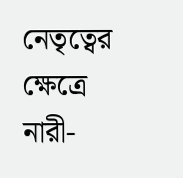নেতৃত্বের ক্ষেত্রে নারী-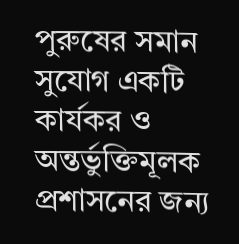পুরুষের সমান সুযোগ একটি কার্যকর ও অন্তর্ভুক্তিমূলক প্রশাসনের জন্য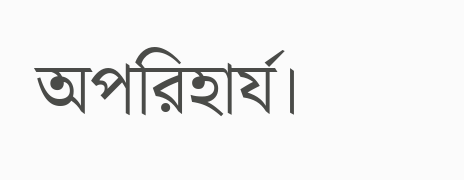অপরিহার্য।